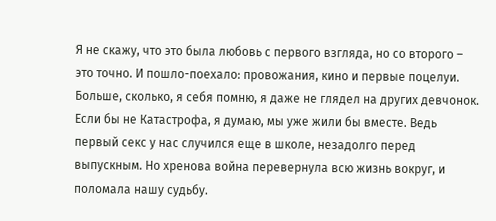Я не скажу, что это была любовь с первого взгляда, но со второго – это точно. И пошло-поехало: провожания, кино и первые поцелуи. Больше, сколько, я себя помню, я даже не глядел на других девчонок.
Если бы не Катастрофа, я думаю, мы уже жили бы вместе. Ведь первый секс у нас случился еще в школе, незадолго перед выпускным. Но хренова война перевернула всю жизнь вокруг, и поломала нашу судьбу.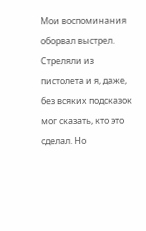Мои воспоминания оборвал выстрел. Стреляли из пистолета и я, даже, без всяких подсказок мог сказать, кто это сделал. Но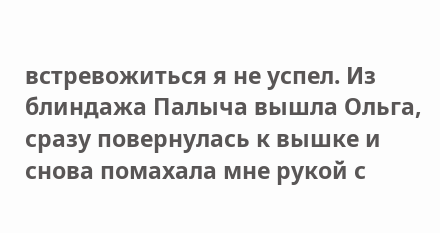встревожиться я не успел. Из блиндажа Палыча вышла Ольга, сразу повернулась к вышке и снова помахала мне рукой с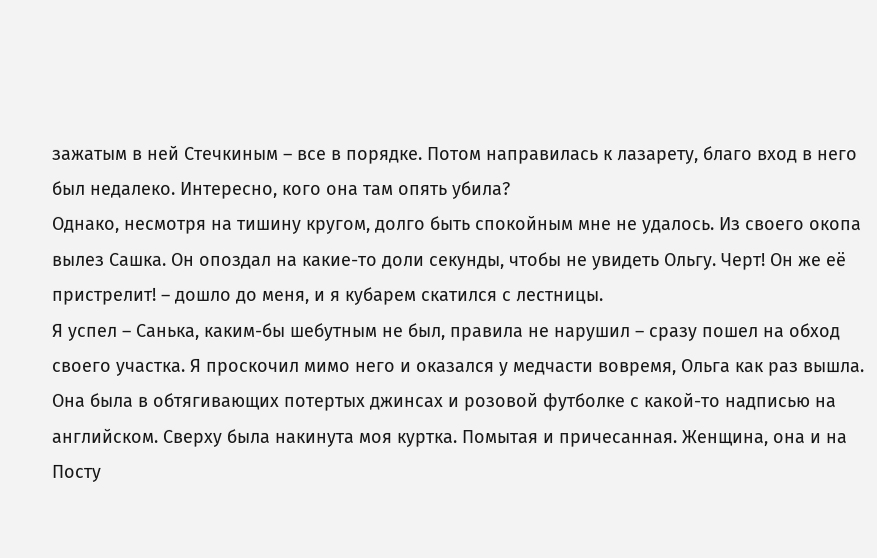зажатым в ней Стечкиным – все в порядке. Потом направилась к лазарету, благо вход в него был недалеко. Интересно, кого она там опять убила?
Однако, несмотря на тишину кругом, долго быть спокойным мне не удалось. Из своего окопа вылез Сашка. Он опоздал на какие-то доли секунды, чтобы не увидеть Ольгу. Черт! Он же её пристрелит! – дошло до меня, и я кубарем скатился с лестницы.
Я успел – Санька, каким-бы шебутным не был, правила не нарушил – сразу пошел на обход своего участка. Я проскочил мимо него и оказался у медчасти вовремя, Ольга как раз вышла. Она была в обтягивающих потертых джинсах и розовой футболке с какой-то надписью на английском. Сверху была накинута моя куртка. Помытая и причесанная. Женщина, она и на Посту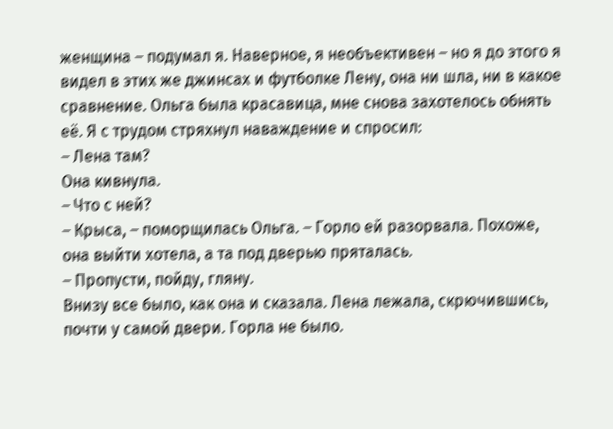женщина – подумал я. Наверное, я необъективен – но я до этого я видел в этих же джинсах и футболке Лену, она ни шла, ни в какое сравнение. Ольга была красавица, мне снова захотелось обнять её. Я с трудом стряхнул наваждение и спросил:
– Лена там?
Она кивнула.
– Что с ней?
– Крыса, – поморщилась Ольга. – Горло ей разорвала. Похоже, она выйти хотела, а та под дверью пряталась.
– Пропусти, пойду, гляну.
Внизу все было, как она и сказала. Лена лежала, скрючившись, почти у самой двери. Горла не было.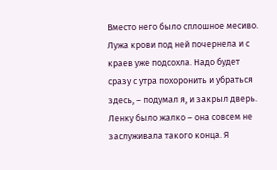Вместо него было сплошное месиво. Лужа крови под ней почернела и с краев уже подсохла. Надо будет сразу с утра похоронить и убраться здесь, – подумал я, и закрыл дверь. Ленку было жалко – она совсем не заслуживала такого конца. Я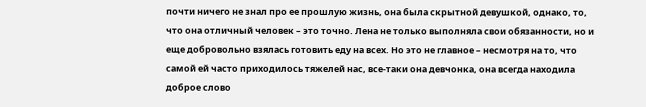почти ничего не знал про ее прошлую жизнь, она была скрытной девушкой, однако, то, что она отличный человек – это точно. Лена не только выполняла свои обязанности, но и еще добровольно взялась готовить еду на всех. Но это не главное – несмотря на то, что самой ей часто приходилось тяжелей нас, все-таки она девчонка, она всегда находила доброе слово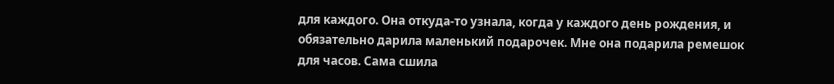для каждого. Она откуда-то узнала, когда у каждого день рождения, и обязательно дарила маленький подарочек. Мне она подарила ремешок для часов. Сама сшила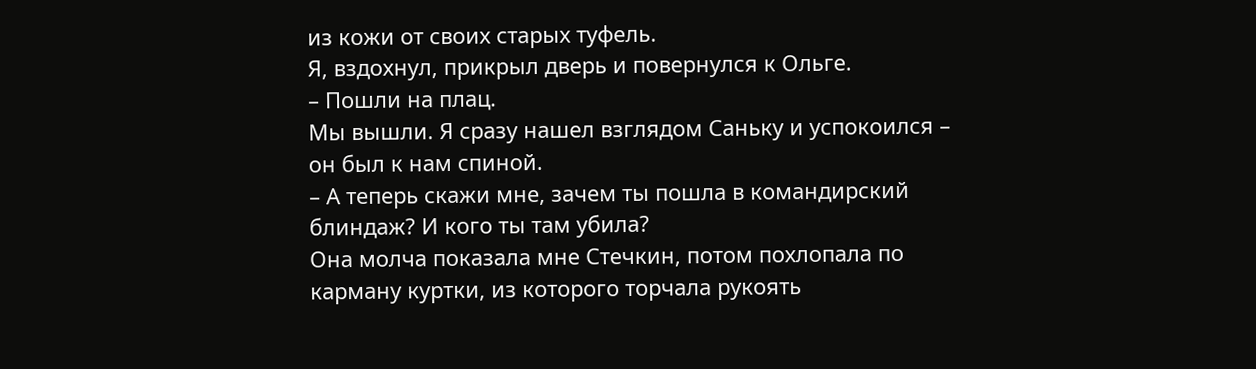из кожи от своих старых туфель.
Я, вздохнул, прикрыл дверь и повернулся к Ольге.
– Пошли на плац.
Мы вышли. Я сразу нашел взглядом Саньку и успокоился – он был к нам спиной.
– А теперь скажи мне, зачем ты пошла в командирский блиндаж? И кого ты там убила?
Она молча показала мне Стечкин, потом похлопала по карману куртки, из которого торчала рукоять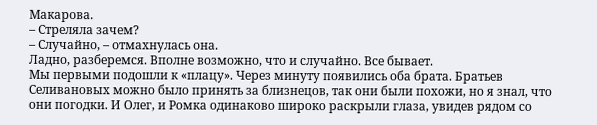Макарова.
– Стреляла зачем?
– Случайно, – отмахнулась она.
Ладно, разберемся. Вполне возможно, что и случайно. Все бывает.
Мы первыми подошли к «плацу». Через минуту появились оба брата. Братьев Селивановых можно было принять за близнецов, так они были похожи, но я знал, что они погодки. И Олег, и Ромка одинаково широко раскрыли глаза, увидев рядом со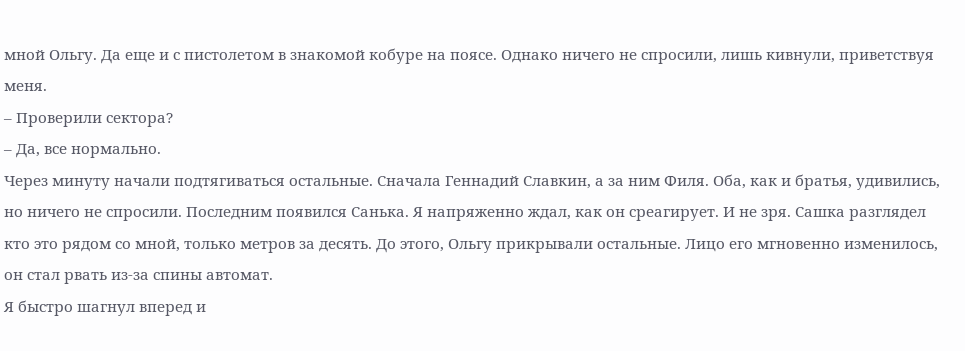мной Ольгу. Да еще и с пистолетом в знакомой кобуре на поясе. Однако ничего не спросили, лишь кивнули, приветствуя меня.
– Проверили сектора?
– Да, все нормально.
Через минуту начали подтягиваться остальные. Сначала Геннадий Славкин, а за ним Филя. Оба, как и братья, удивились, но ничего не спросили. Последним появился Санька. Я напряженно ждал, как он среагирует. И не зря. Сашка разглядел кто это рядом со мной, только метров за десять. До этого, Ольгу прикрывали остальные. Лицо его мгновенно изменилось, он стал рвать из-за спины автомат.
Я быстро шагнул вперед и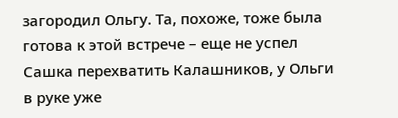загородил Ольгу. Та, похоже, тоже была готова к этой встрече – еще не успел Сашка перехватить Калашников, у Ольги в руке уже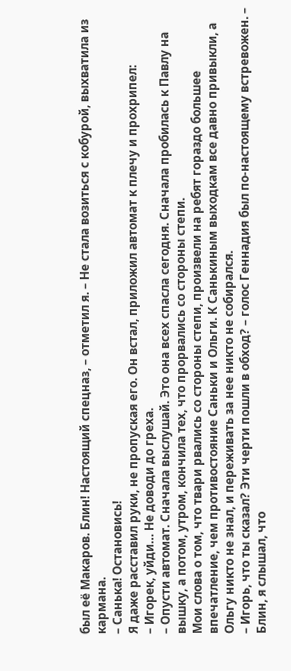был её Макаров. Блин! Настоящий спецназ, – отметил я. – Не стала возиться с кобурой, выхватила из кармана.
– Санька! Остановись!
Я даже расставил руки, не пропуская его. Он встал, приложил автомат к плечу и прохрипел:
– Игорек, уйди… Не доводи до греха.
– Опусти автомат. Сначала выслушай. Это она всех спасла сегодня. Сначала пробилась к Павлу на вышку, а потом, утром, кончила тех, что прорвались со стороны степи.
Мои слова о том, что твари рвались со стороны степи, произвели на ребят гораздо большее впечатление, чем противостояние Саньки и Ольги. К Санькиным выходкам все давно привыкли, а Ольгу никто не знал, и переживать за нее никто не собирался.
– Игорь, что ты сказал? Эти черти пошли в обход? – голос Геннадия был по-настоящему встревожен. – Блин, я слышал, что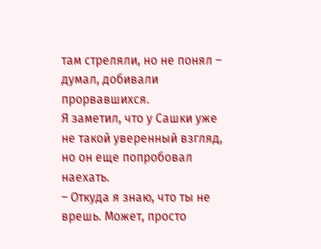там стреляли, но не понял – думал, добивали прорвавшихся.
Я заметил, что у Сашки уже не такой уверенный взгляд, но он еще попробовал наехать.
– Откуда я знаю, что ты не врешь. Может, просто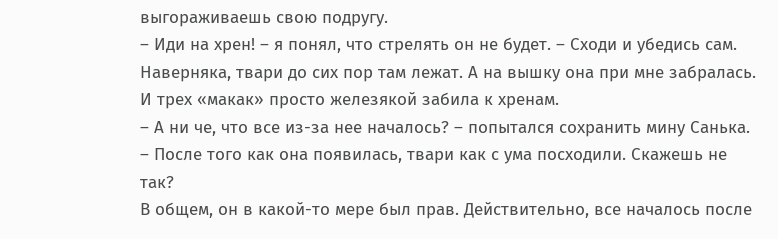выгораживаешь свою подругу.
– Иди на хрен! – я понял, что стрелять он не будет. – Сходи и убедись сам. Наверняка, твари до сих пор там лежат. А на вышку она при мне забралась. И трех «макак» просто железякой забила к хренам.
– А ни че, что все из-за нее началось? – попытался сохранить мину Санька. – После того как она появилась, твари как с ума посходили. Скажешь не так?
В общем, он в какой-то мере был прав. Действительно, все началось после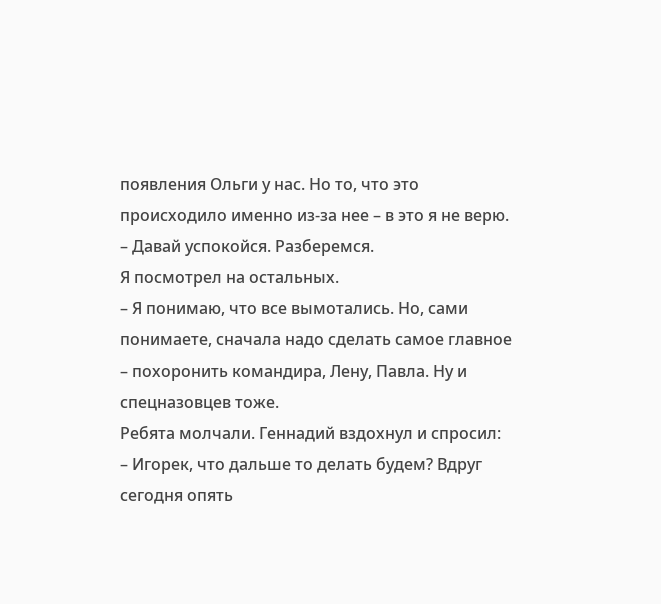появления Ольги у нас. Но то, что это происходило именно из-за нее – в это я не верю.
– Давай успокойся. Разберемся.
Я посмотрел на остальных.
– Я понимаю, что все вымотались. Но, сами понимаете, сначала надо сделать самое главное – похоронить командира, Лену, Павла. Ну и спецназовцев тоже.
Ребята молчали. Геннадий вздохнул и спросил:
– Игорек, что дальше то делать будем? Вдруг сегодня опять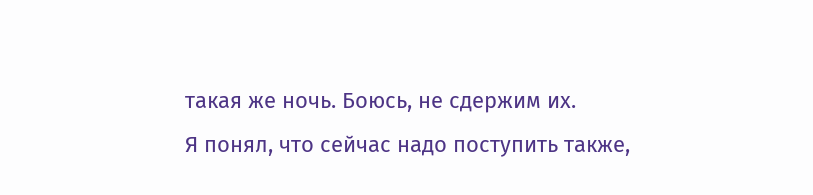такая же ночь. Боюсь, не сдержим их.
Я понял, что сейчас надо поступить также,